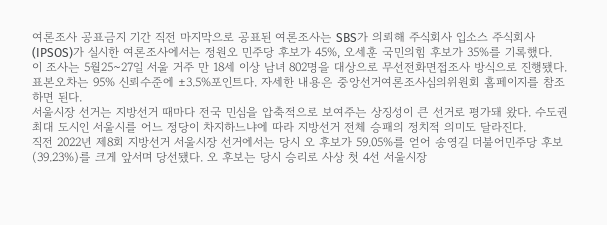여론조사 공표금지 기간 직전 마지막으로 공표된 여론조사는 SBS가 의뢰해 주식회사 입소스 주식회사(IPSOS)가 실시한 여론조사에서는 정원오 민주당 후보가 45%, 오세훈 국민의힘 후보가 35%를 기록했다.
이 조사는 5월25~27일 서울 거주 만 18세 이상 남녀 802명을 대상으로 무선전화면접조사 방식으로 진행됐다. 표본오차는 95% 신뢰수준에 ±3.5%포인트다. 자세한 내용은 중앙선거여론조사심의위원회 홈페이지를 참조하면 된다.
서울시장 선거는 지방선거 때마다 전국 민심을 압축적으로 보여주는 상징성이 큰 선거로 평가돼 왔다. 수도권 최대 도시인 서울시를 어느 정당이 차지하느냐에 따라 지방선거 전체 승패의 정치적 의미도 달라진다.
직전 2022년 제8회 지방선거 서울시장 선거에서는 당시 오 후보가 59.05%를 얻어 송영길 더불어민주당 후보(39.23%)를 크게 앞서며 당선됐다. 오 후보는 당시 승리로 사상 첫 4선 서울시장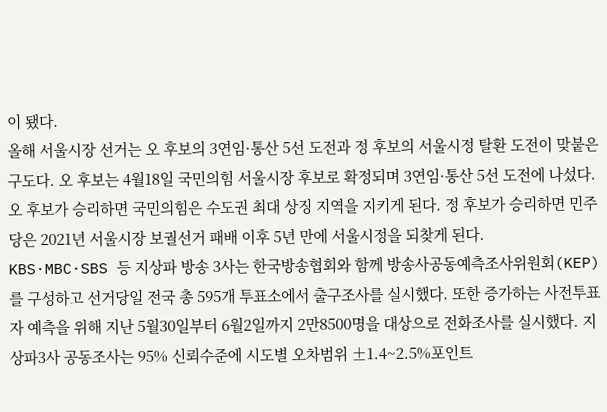이 됐다.
올해 서울시장 선거는 오 후보의 3연임·통산 5선 도전과 정 후보의 서울시정 탈환 도전이 맞붙은 구도다. 오 후보는 4월18일 국민의힘 서울시장 후보로 확정되며 3연임·통산 5선 도전에 나섰다.
오 후보가 승리하면 국민의힘은 수도권 최대 상징 지역을 지키게 된다. 정 후보가 승리하면 민주당은 2021년 서울시장 보궐선거 패배 이후 5년 만에 서울시정을 되찾게 된다.
KBS·MBC·SBS 등 지상파 방송 3사는 한국방송협회와 함께 방송사공동예측조사위원회(KEP)를 구성하고 선거당일 전국 총 595개 투표소에서 출구조사를 실시했다. 또한 증가하는 사전투표자 예측을 위해 지난 5월30일부터 6월2일까지 2만8500명을 대상으로 전화조사를 실시했다. 지상파3사 공동조사는 95% 신뢰수준에 시도별 오차범위 ±1.4~2.5%포인트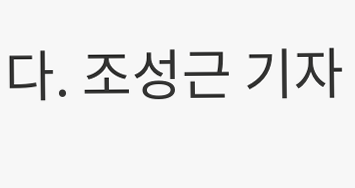다. 조성근 기자